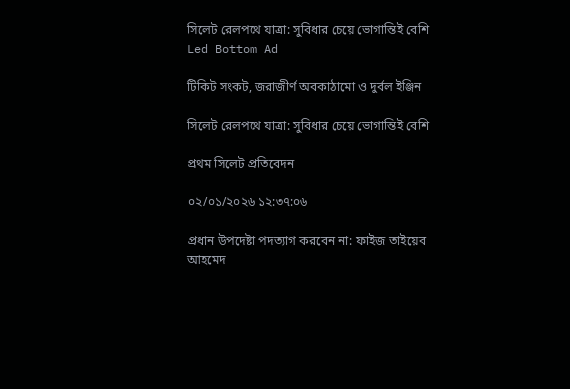সিলেট রেলপথে যাত্রা: সুবিধার চেয়ে ভোগান্তিই বেশি
Led Bottom Ad

টিকিট সংকট, জরাজীর্ণ অবকাঠামো ও দুর্বল ইঞ্জিন

সিলেট রেলপথে যাত্রা: সুবিধার চেয়ে ভোগান্তিই বেশি

প্রথম সিলেট প্রতিবেদন

০২/০১/২০২৬ ১২:৩৭:০৬

প্রধান উপদেষ্টা পদত্যাগ করবেন না: ফাইজ তাইয়েব আহমেদ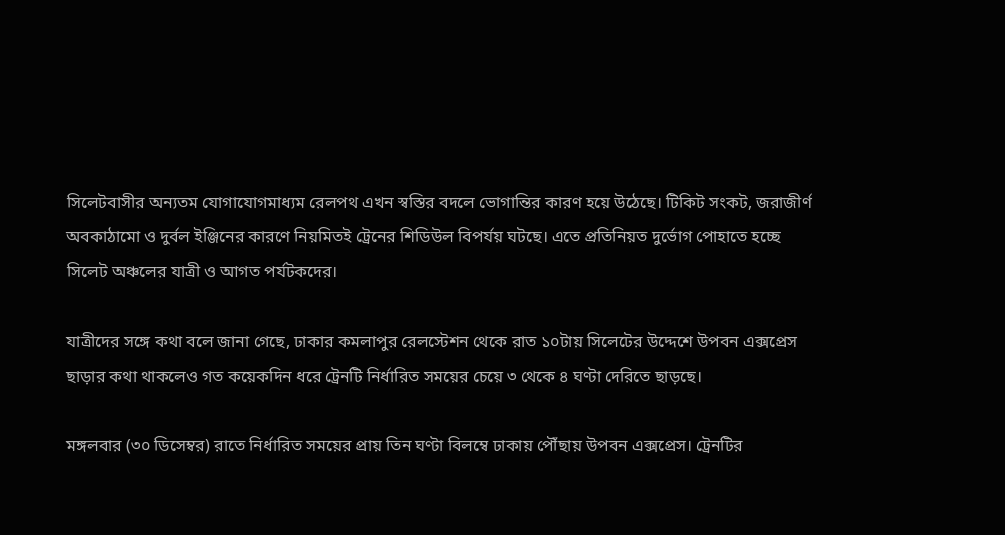সিলেটবাসীর অন্যতম যোগাযোগমাধ্যম রেলপথ এখন স্বস্তির বদলে ভোগান্তির কারণ হয়ে উঠেছে। টিকিট সংকট, জরাজীর্ণ অবকাঠামো ও দুর্বল ইঞ্জিনের কারণে নিয়মিতই ট্রেনের শিডিউল বিপর্যয় ঘটছে। এতে প্রতিনিয়ত দুর্ভোগ পোহাতে হচ্ছে সিলেট অঞ্চলের যাত্রী ও আগত পর্যটকদের।

যাত্রীদের সঙ্গে কথা বলে জানা গেছে, ঢাকার কমলাপুর রেলস্টেশন থেকে রাত ১০টায় সিলেটের উদ্দেশে উপবন এক্সপ্রেস ছাড়ার কথা থাকলেও গত কয়েকদিন ধরে ট্রেনটি নির্ধারিত সময়ের চেয়ে ৩ থেকে ৪ ঘণ্টা দেরিতে ছাড়ছে।

মঙ্গলবার (৩০ ডিসেম্বর) রাতে নির্ধারিত সময়ের প্রায় তিন ঘণ্টা বিলম্বে ঢাকায় পৌঁছায় উপবন এক্সপ্রেস। ট্রেনটির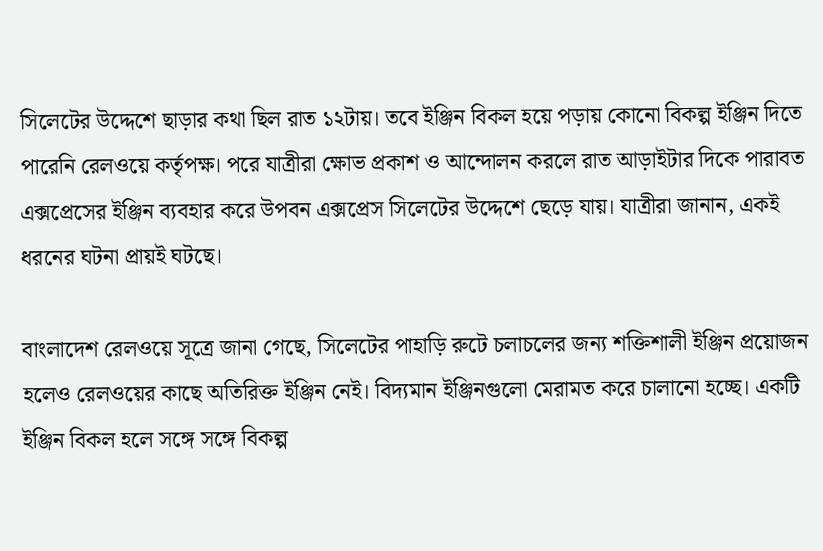সিলেটের উদ্দেশে ছাড়ার কথা ছিল রাত ১২টায়। তবে ইঞ্জিন বিকল হয়ে পড়ায় কোনো বিকল্প ইঞ্জিন দিতে পারেনি রেলওয়ে কর্তৃপক্ষ। পরে যাত্রীরা ক্ষোভ প্রকাশ ও আন্দোলন করলে রাত আড়াইটার দিকে পারাবত এক্সপ্রেসের ইঞ্জিন ব্যবহার করে উপবন এক্সপ্রেস সিলেটের উদ্দেশে ছেড়ে যায়। যাত্রীরা জানান, একই ধরনের ঘটনা প্রায়ই ঘটছে।

বাংলাদেশ রেলওয়ে সূত্রে জানা গেছে, সিলেটের পাহাড়ি রুটে চলাচলের জন্য শক্তিশালী ইঞ্জিন প্রয়োজন হলেও রেলওয়ের কাছে অতিরিক্ত ইঞ্জিন নেই। বিদ্যমান ইঞ্জিনগুলো মেরামত করে চালানো হচ্ছে। একটি ইঞ্জিন বিকল হলে সঙ্গে সঙ্গে বিকল্প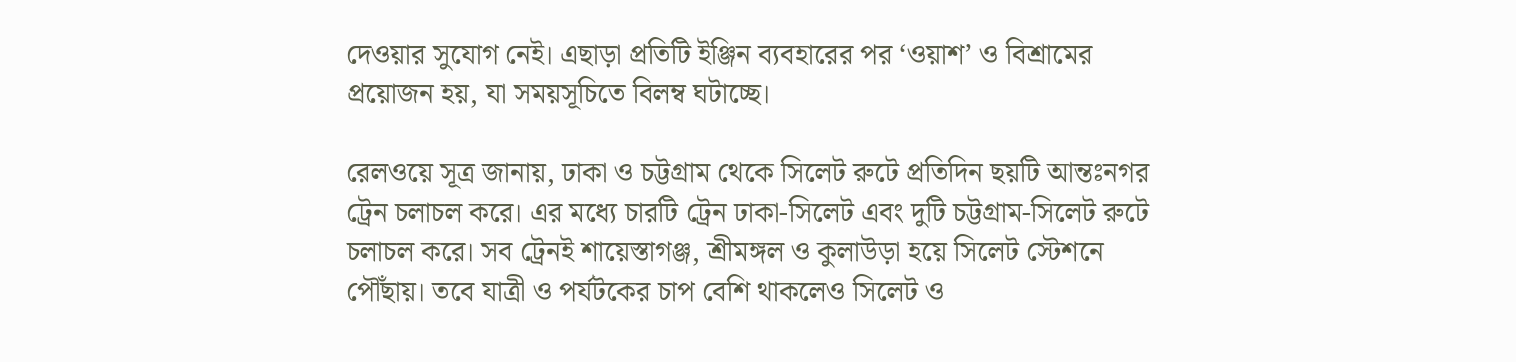দেওয়ার সুযোগ নেই। এছাড়া প্রতিটি ইঞ্জিন ব্যবহারের পর ‘ওয়াশ’ ও বিশ্রামের প্রয়োজন হয়, যা সময়সূচিতে বিলম্ব ঘটাচ্ছে।

রেলওয়ে সূত্র জানায়, ঢাকা ও চট্টগ্রাম থেকে সিলেট রুটে প্রতিদিন ছয়টি আন্তঃনগর ট্রেন চলাচল করে। এর মধ্যে চারটি ট্রেন ঢাকা-সিলেট এবং দুটি চট্টগ্রাম-সিলেট রুটে চলাচল করে। সব ট্রেনই শায়েস্তাগঞ্জ, শ্রীমঙ্গল ও কুলাউড়া হয়ে সিলেট স্টেশনে পৌঁছায়। তবে যাত্রী ও পর্যটকের চাপ বেশি থাকলেও সিলেট ও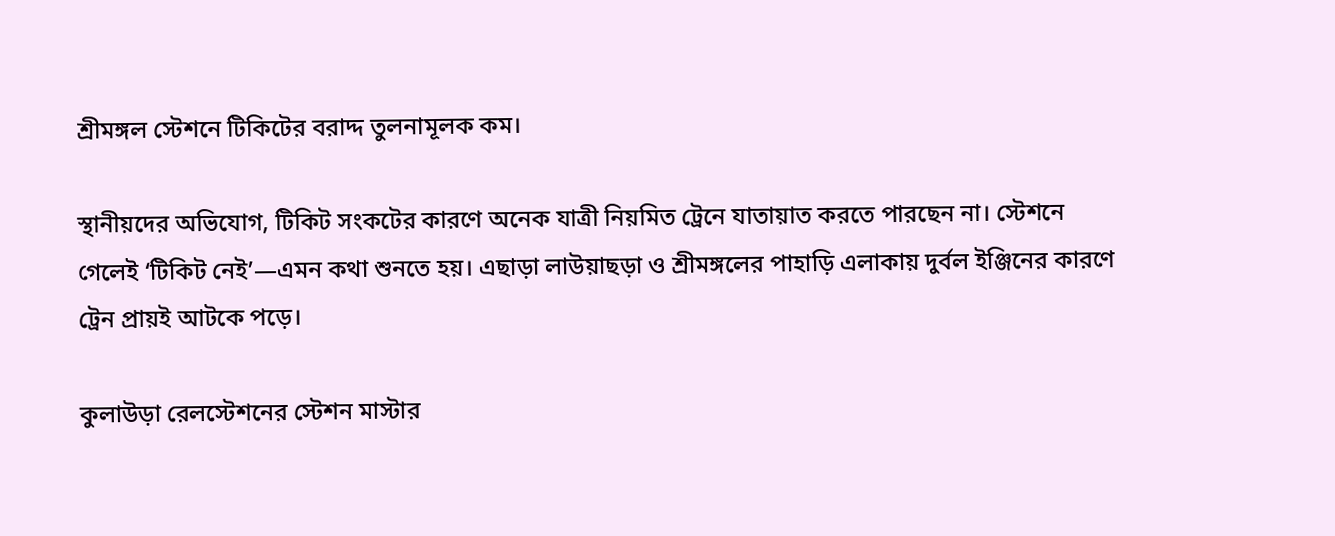শ্রীমঙ্গল স্টেশনে টিকিটের বরাদ্দ তুলনামূলক কম।

স্থানীয়দের অভিযোগ, টিকিট সংকটের কারণে অনেক যাত্রী নিয়মিত ট্রেনে যাতায়াত করতে পারছেন না। স্টেশনে গেলেই ‘টিকিট নেই’—এমন কথা শুনতে হয়। এছাড়া লাউয়াছড়া ও শ্রীমঙ্গলের পাহাড়ি এলাকায় দুর্বল ইঞ্জিনের কারণে ট্রেন প্রায়ই আটকে পড়ে।

কুলাউড়া রেলস্টেশনের স্টেশন মাস্টার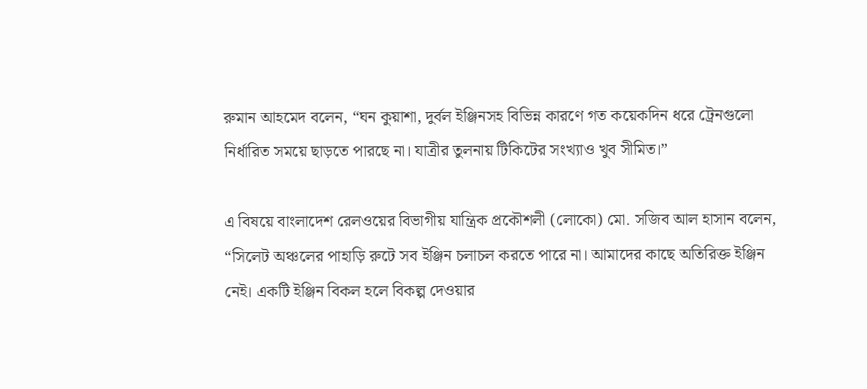রুমান আহমেদ বলেন, “ঘন কুয়াশা, দুর্বল ইঞ্জিনসহ বিভিন্ন কারণে গত কয়েকদিন ধরে ট্রেনগুলো নির্ধারিত সময়ে ছাড়তে পারছে না। যাত্রীর তুলনায় টিকিটের সংখ্যাও খুব সীমিত।”

এ বিষয়ে বাংলাদেশ রেলওয়ের বিভাগীয় যান্ত্রিক প্রকৌশলী (লোকো) মো. সজিব আল হাসান বলেন, “সিলেট অঞ্চলের পাহাড়ি রুটে সব ইঞ্জিন চলাচল করতে পারে না। আমাদের কাছে অতিরিক্ত ইঞ্জিন নেই। একটি ইঞ্জিন বিকল হলে বিকল্প দেওয়ার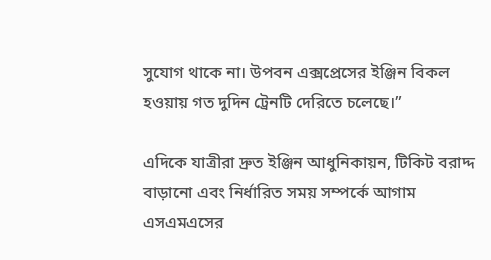সুযোগ থাকে না। উপবন এক্সপ্রেসের ইঞ্জিন বিকল হওয়ায় গত দুদিন ট্রেনটি দেরিতে চলেছে।”

এদিকে যাত্রীরা দ্রুত ইঞ্জিন আধুনিকায়ন, টিকিট বরাদ্দ বাড়ানো এবং নির্ধারিত সময় সম্পর্কে আগাম এসএমএসের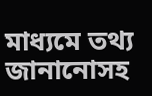মাধ্যমে তথ্য জানানোসহ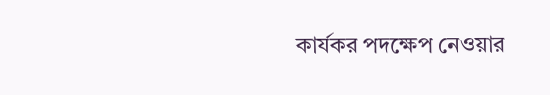কার্যকর পদক্ষেপ নেওয়ার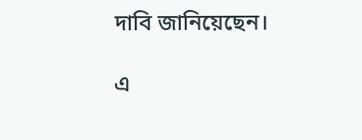দাবি জানিয়েছেন।

এ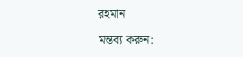রহমান

মন্তব্য করুন: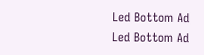Led Bottom Ad
Led Bottom Ad